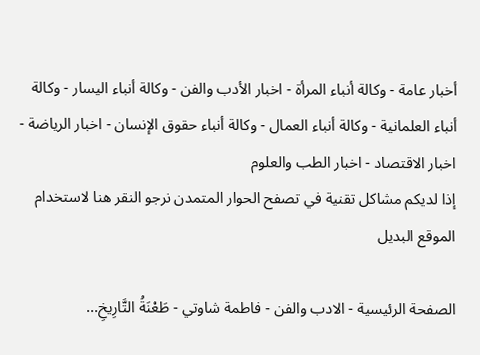أخبار عامة - وكالة أنباء المرأة - اخبار الأدب والفن - وكالة أنباء اليسار - وكالة أنباء العلمانية - وكالة أنباء العمال - وكالة أنباء حقوق الإنسان - اخبار الرياضة - اخبار الاقتصاد - اخبار الطب والعلوم
إذا لديكم مشاكل تقنية في تصفح الحوار المتمدن نرجو النقر هنا لاستخدام الموقع البديل

الصفحة الرئيسية - الادب والفن - فاطمة شاوتي - طَعْنَةُ التَّارِيخِ...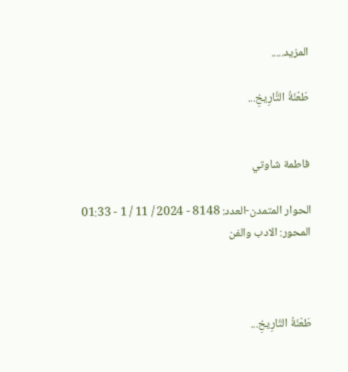المزيد.....

طَعْنَةُ التَّارِيخِ...


فاطمة شاوتي

الحوار المتمدن-العدد: 8148 - 2024 / 11 / 1 - 01:33
المحور: الادب والفن



طَعْنَةُ التّارِيخِ...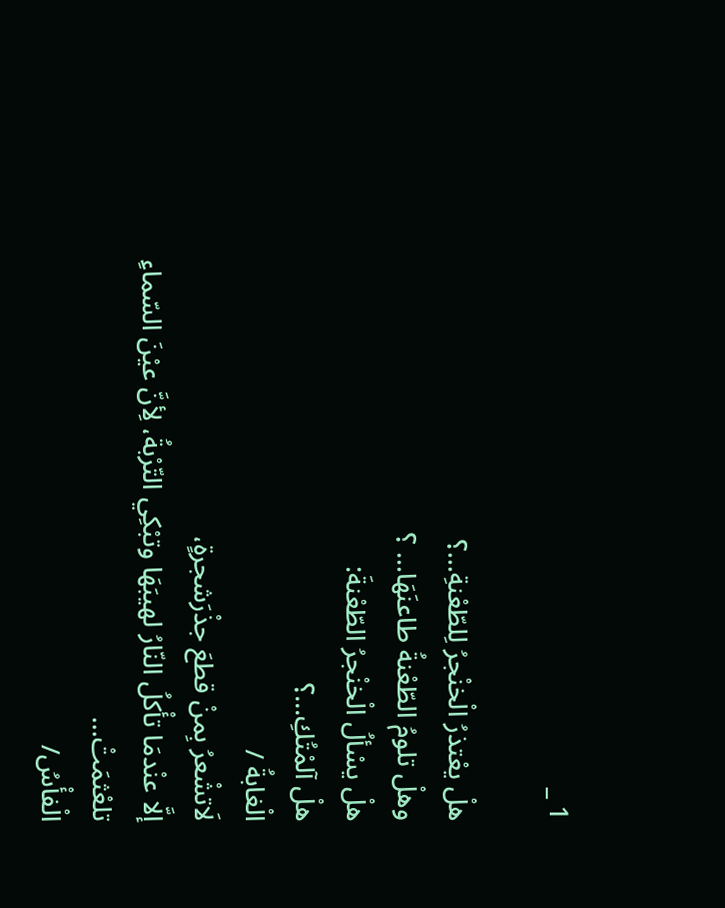1 _

هلْ يعْتذرُ الْخنْجرُ لِلطّعْنةِ...؟
وهلْ تلومُ الطّعْنةُ طاعنَهَا... ؟
هلْ يسْألُ الْخنْجرُ الطّعْنةَ:
هلْ آلمْتُكِ...؟
الْغابةُ /
لَاتشْعرُ بِمنْ قطعَ جذْرَشجرةٍ،
إلَّا عنْدمَا تأْكلُ النّارُ لهيبَهَا وتبْكِي التّرْبةُ، لِأنَّ عيْنَ السّماءِ تلعْثمَتْ...
الْفأْسُ/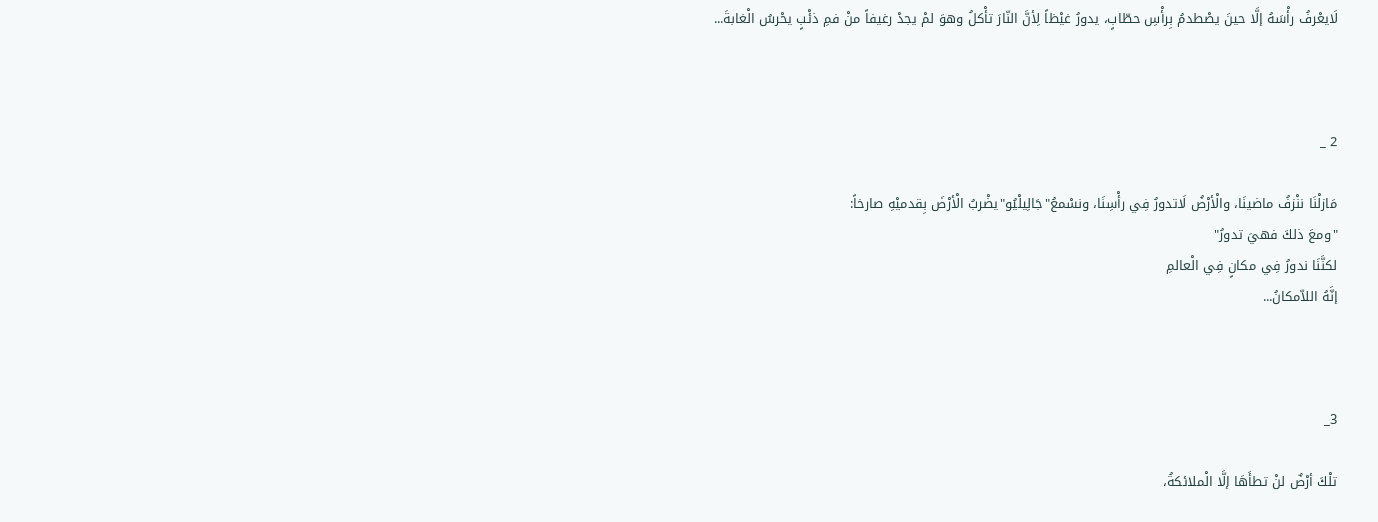لَايعْرفُ رأْسَهُ إلَّا حينَ يصْطدمُ بِرأْسِ حطّابٍ، يدورُ غيْظاً لِأنَّ النّارَ تأْكلُ وهوَ لمْ يجدْ رغيفاً منْ فمِ ذئْبٍ يحْرسُ الْغابةَ...



2 _

مَازلْنَا ننْزفُ ماضينَا، والْأرْضُ لَاتدورُ فِي رأْسِنَا، ونسْمعُ"جَالِيلْيُو"يضْربُ الْأرْضَ بِقدميْهِ صارخاً:
"ومعَ ذلكَ فهيَ تدورُ"
لكنَّنَا ندورُ فِي مكانٍ فِي الْعالمِ
إنَّهُ اللاّمكانُ...



3_

تلْكَ أرْضٌ لنْ تطأَهَا إلَّا الْملائكةُ،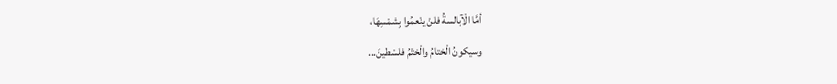أمَّا الْآبالسةُ فلنْ ينْعمُوا بِشمْسِهَا،
وسيكونُ الْختامُ والْختْمُ فلسْطينَ...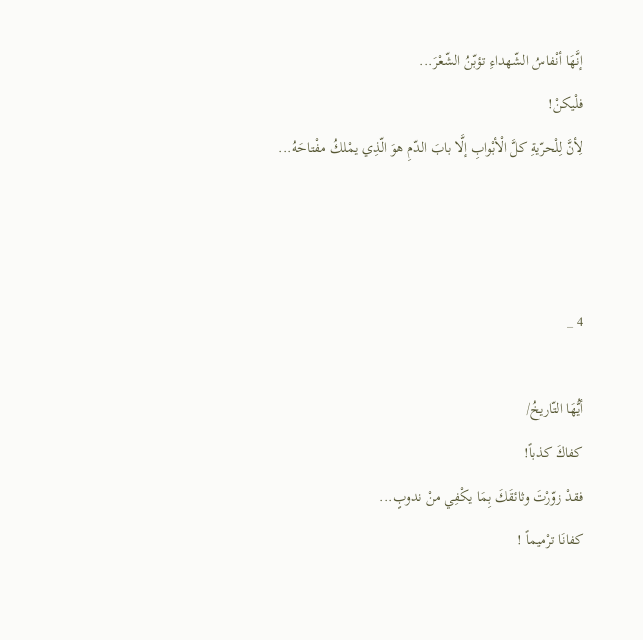إنَّهَا أنْفاسُ الشّهداءِ تؤبّنُ الشّعْرَ...
فلْيكنْ!
لِأنَّ لِلْحرّيةِ كلَّ الْأبْوابِ إلَّا بابَ الدّمِ هوَ الّذِي يمْلكُ مفْتاحَهُ...



4 _

أيُّهَا التّاريخُ/
كفاكَ كذباً!
فقدْ زوّرْتَ وثائقَكَ بِمَا يكْفِي منْ ندوبٍ...
كفانَا ترْميماً !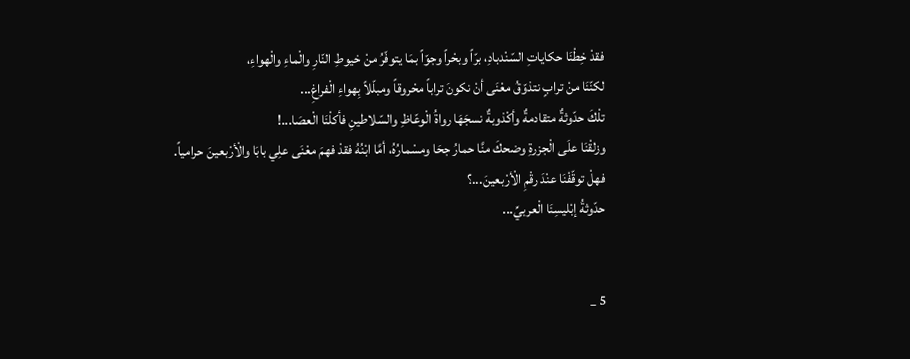فقدْ خِطْنَا حكاياتِ السّنْدبادِ، برّاً وبحْراً وجوّاً بمَا يتوفّرُ منْ خيوطِ النّارِ والْماءِ والْهواءِ،
لكنّنَا منْ ترابٍ نتذوّقُ معْنَى أنْ نكونَ تراباً محْروقاً ومبلّلاً بِهواءِ الْفراغِ...
تلْكَ حدّوثةٌ متقادمةٌ وأكْذوبةٌ نسجَهَا رواةُ الْوعّاظِ والسّلاطينِ فأكلْنَا الْعصَا...!
وزلقْنَا علَى الْجزرةِ وضحكَ منَّا حمارُ جحَا ومسْمارُهُ، أمَّا ابْنُهُ فقدْ فهمَ معْنَى علِي بابَا والْأرْبعينَ حرامياً.
فهلْ توقّفْنَا عنْدَ رقْمِ الْأرْبعينَ...؟
حدّوثةُ إبْليسِنَا الْعربيِّ...


5 _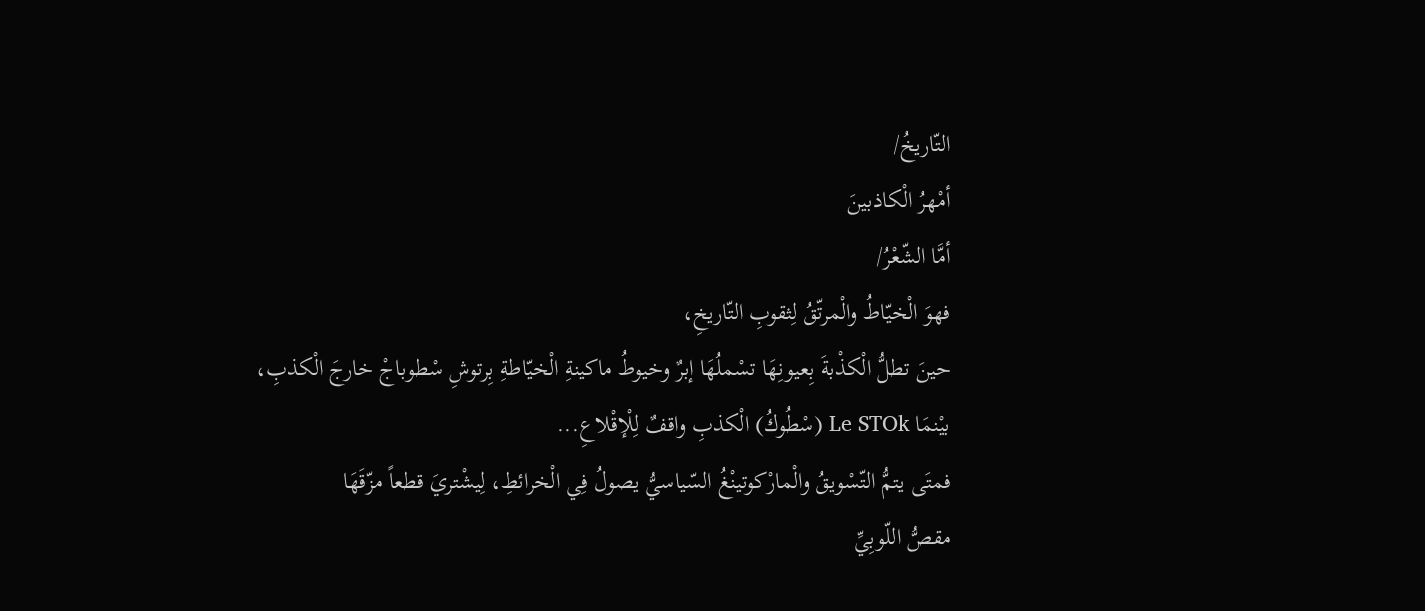التّاريخُ/
أمْهرُ الْكاذبينَ
أمَّا الشّعْرُ/
فهوَ الْخيّاطُ والْمرتّقُ لِثقوبِ التّاريخِ،
حينَ تطلُّ الْكذْبةَ بِعيونِهَا تسْملُهَا إبرٌ وخيوطُ ماكينةِ الْخيّاطةِ بِرتوشِ سْطوباجْ خارجَ الْكذبِ،
بيْنمَا Le STOk (سْطُوكُ) الْكذبِ واقفٌ لِلْإقْلاعِ...
فمتَى يتمُّ التّسْويقُ والْمارْكوتينْغُ السّياسيُّ يصولُ فِي الْخرائطِ، لِيشْتريَ قطعاً مزّقَهَا
مقصُّ اللّوبِيِّ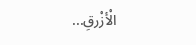الْأزْرقِ...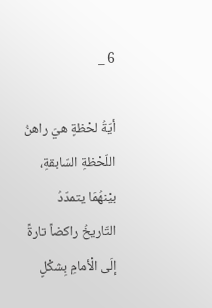6 _

أيّةُ لحْظةٍ هيَ راهنُ اللّحْظةِ السّابقةِ، بيْنهُمَا يتمدّدُ التّاريخُ راكضاً تارةً إلَى الْأمامِ بِشكْلٍ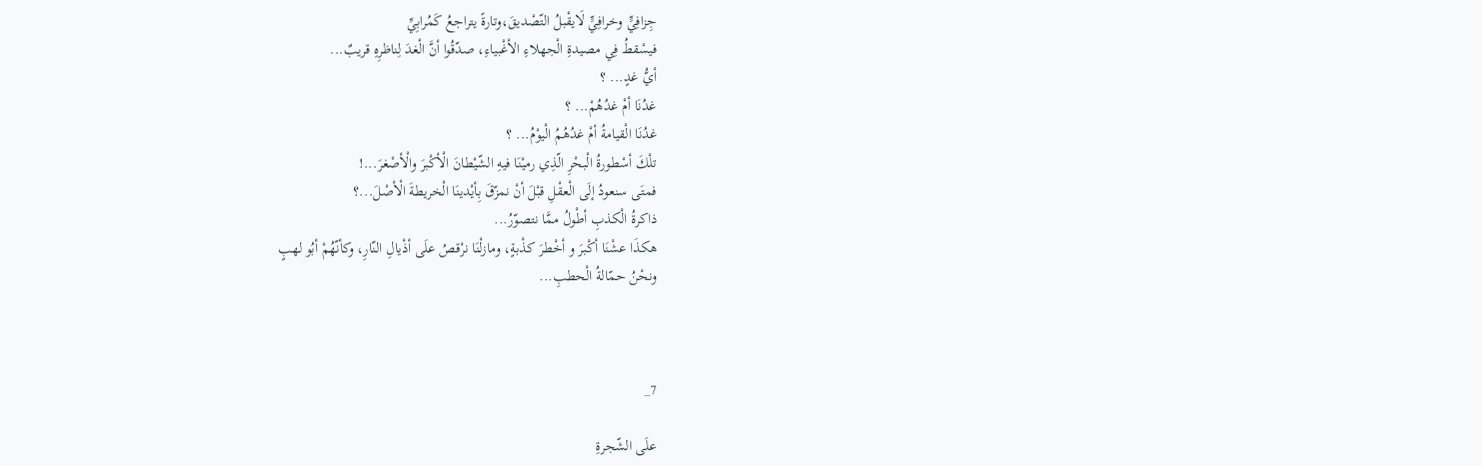جِزافِيٍّ وخرافِيٍّ لَايقْبلُ التّصْديقَ،وتارةً يتراجعُ كَمُرابِيِّ
فيسْقطُ فِي مصيدةِ الْجهلاءِ الأغْبياءِ، صدّقُوا أنَّ الْغدَ لِناظرِهِ قريبٌ...
أيُّ غدٍ... ؟
غدُنَا أمْ غدُهُمْ... ؟
غدُنَا الْقيامةُ أمْ غدُهُمُ الْيوْمُ... ؟
تلْكَ أسْطورةُ الْبحْرِ الّذِي رميْنَا فيهِ الشّيْطانَ الْأكْبرَ والْأصْغرَ...!
فمتَى سنعودُ إلَى الْعقْلِ قبْلَ أنْ نمزّقَ بِأيْدينَا الْخريطةَ الْأصْلَ...؟
ذاكرةُ الْكذبِ أطْولُ ممَّا نتصوّرُ...
هكذَا عشْنَا أكْبرَ و أخْطرَ كذْبةٍ، ومازلْنَا نرْقصُ علَى أذْيالِ النّارِ، وكأنّهُمْ أبُو لهبٍ
ونحْنُ حمّالةُ الْحطبِ...



7_

علَى الشّجرةِ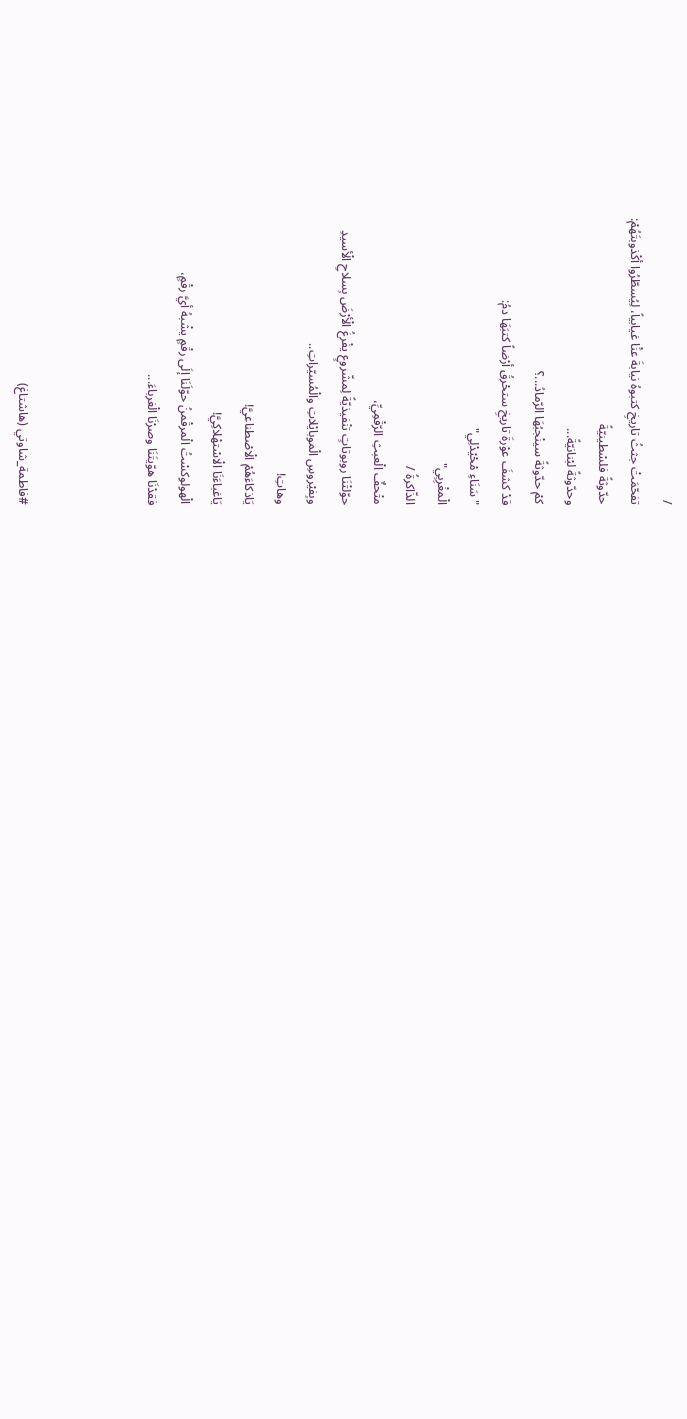/
تفحّمَتْ جثثُ تاريخِ كتبوهُ نيابةَ عنَْا غيابياً، لِيُسطّرُوا أكْذوبتَهُمْ:
حدّوثةً فلسْطينيّةً
وحدّوثةً لبْنانيّةً...
كمْ حدّوثةً سينْجبُهَا الرّمادُ...؟
قدْ كشفَ عوْرةَ تاريخِ ستحْرقُ أرْضاً كتبَهَا دمُ:
"سَنَاءِ مْحْيْدْلِي"
الْمغْرِبِي"
الذّاكرةُ /
متْحفٌ الْعبثِ الرّقْمِيِّ،
حوّلتْنَا روبوتاتٍ تنْفيذيّةً لِمشّروعٍ يفْرغُ الْأرْضَ بِسلاحِ الْأسيدِ
وبِفيْروسِ الْموبايْلاتِ والْمُسيّراتِ..
وهاتِ!
يَاذكاءَهُمْ الْاصْطناعيَّ!
يَاغباءَنَا الْاسْتهْلاكِيَّ!
الْهولوكسْتُ الْمرقْمنُ حوّلَنَا إلَى رقْمٍ يشْبهُ أيَّ رقْمٍ،
فقدْنَا هوّيتَنَا وصرْنَا الْغرباءَ...



#فاطمة_شاوتي (هاشتاغ)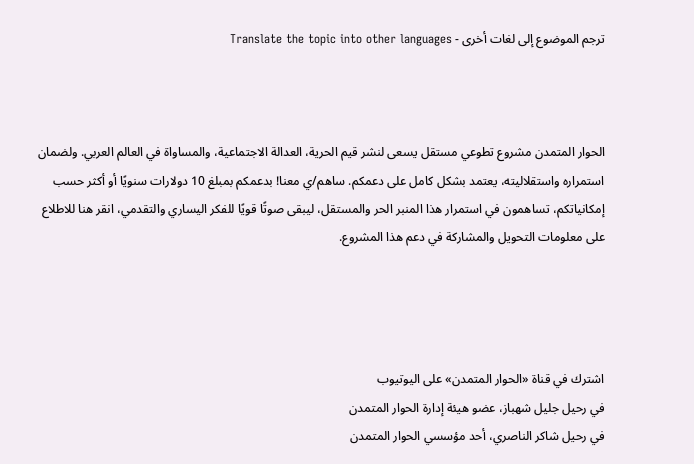ترجم الموضوع إلى لغات أخرى - Translate the topic into other languages



الحوار المتمدن مشروع تطوعي مستقل يسعى لنشر قيم الحرية، العدالة الاجتماعية، والمساواة في العالم العربي. ولضمان استمراره واستقلاليته، يعتمد بشكل كامل على دعمكم. ساهم/ي معنا! بدعمكم بمبلغ 10 دولارات سنويًا أو أكثر حسب إمكانياتكم، تساهمون في استمرار هذا المنبر الحر والمستقل، ليبقى صوتًا قويًا للفكر اليساري والتقدمي، انقر هنا للاطلاع على معلومات التحويل والمشاركة في دعم هذا المشروع.




اشترك في قناة «الحوار المتمدن» على اليوتيوب
في رحيل جليل شهباز، عضو هيئة إدارة الحوار المتمدن
في رحيل شاكر الناصري، أحد مؤسسي الحوار المتمدن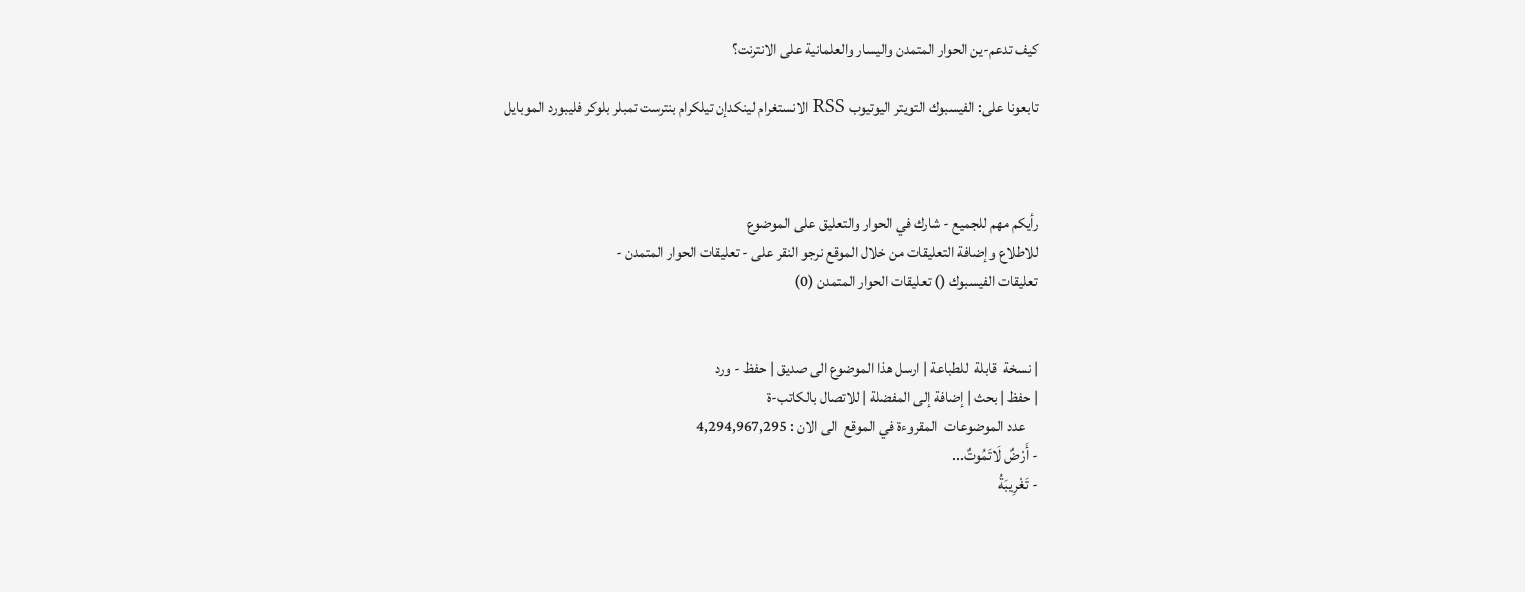كيف تدعم-ين الحوار المتمدن واليسار والعلمانية على الانترنت؟

تابعونا على: الفيسبوك التويتر اليوتيوب RSS الانستغرام لينكدإن تيلكرام بنترست تمبلر بلوكر فليبورد الموبايل



رأيكم مهم للجميع - شارك في الحوار والتعليق على الموضوع
للاطلاع وإضافة التعليقات من خلال الموقع نرجو النقر على - تعليقات الحوار المتمدن -
تعليقات الفيسبوك () تعليقات الحوار المتمدن (0)


| نسخة  قابلة  للطباعة | ارسل هذا الموضوع الى صديق | حفظ - ورد
| حفظ | بحث | إضافة إلى المفضلة | للاتصال بالكاتب-ة
    عدد الموضوعات  المقروءة في الموقع  الى الان : 4,294,967,295
- أَرْضٌ لَاتَمُوتٌ...
- تَغْرِيبَةُ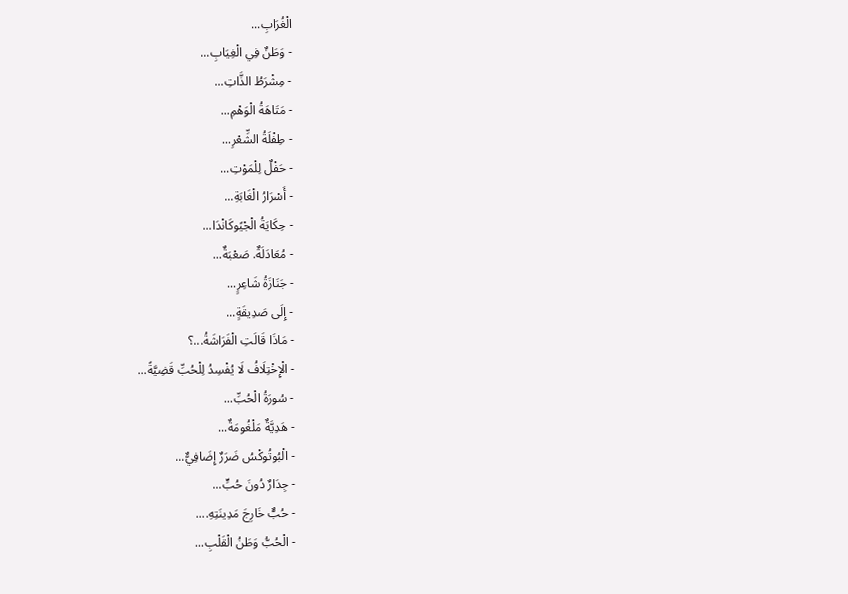الْغُرَابِ...
- وَطَنٌ فِي الْغِيَابِ...
- مِشْرَطُ الذَّاتِ...
- مَتَاهَةُ الْوَهْمِ...
- طِفْلَةُ الشِّعْرِ...
- حَفْلٌ لِلْمَوْتِ...
- أَسْرَارُ الْغَابَةِ...
- حِكَايَةُ الْجْيًوكَانْدَا...
- مُعَادَلَةٌ. صَعْبَةٌ...
- جَنَازَةُ شَاعِرٍ...
- إِلَى صَدِيقَةٍ...
- مَاذَا قَالَتِ الْفَرَاشَةُ...؟
- الْإِخْتِلَافُ لَا يُفْسِدُ لِلْحُبِّ قَضِيَّةً...
- سُورَةُ الْحُبِّ...
- هَدِيَّةٌ مَلْغُومَةٌ...
- الْبُوتُوكْسُ ضَرَرٌ إِضَافِيٌّ...
- جِدَارٌ دُونَ حُبٍّ...
- حُبٌّ خَارِجَ مَدِينَتِهِ....
- الْحُبُّ وَطَنُ الْقَلْبِ...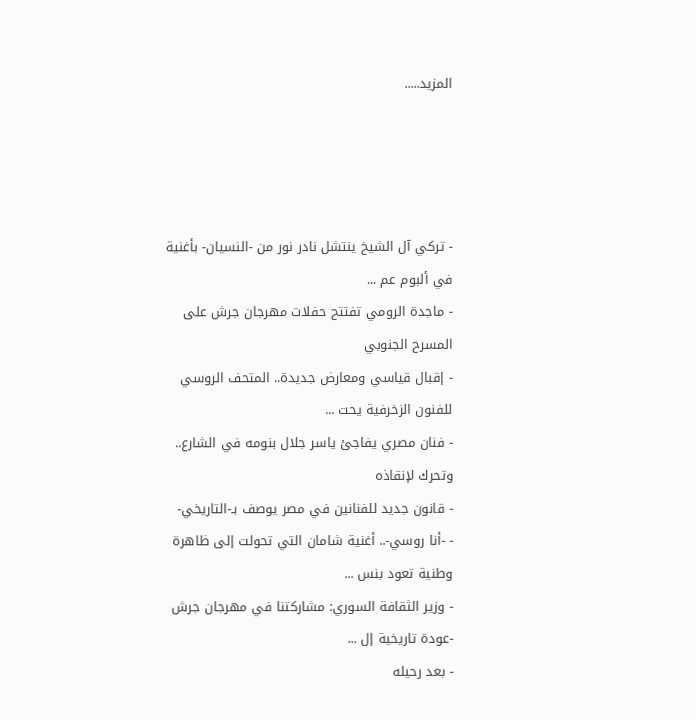المزيد.....




- تركي آل الشيخ ينتشل نادر نور من -النسيان- بأغنية في ألبوم عم ...
- ماجدة الرومي تفتتح حفلات مهرجان جرش على المسرح الجنوبي
- إقبال قياسي ومعارض جديدة.. المتحف الروسي للفنون الزخرفية يحت ...
- فنان مصري يفاجئ ياسر جلال بنومه في الشارع.. وتحرك لإنقاذه
- قانون جديد للفنانين في مصر يوصف بـ-التاريخي-
- -أنا روسي-.. أغنية شامان التي تحولت إلى ظاهرة وطنية تعود بنس ...
- وزير الثقافة السوري: مشاركتنا في مهرجان جرش -عودة تاريخية إل ...
- بعد رحيله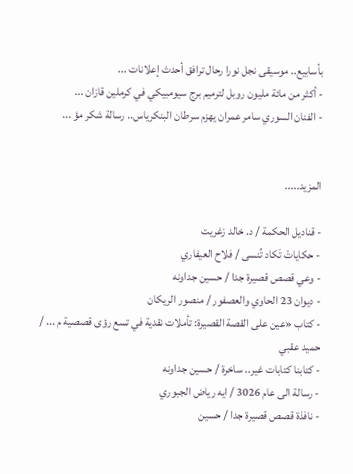بأسابيع.. موسيقى نجل نورا رحال ترافق أحدث إعلانات ...
- أكثر من مائة مليون روبل لترميم برج سيومبيكي في كرملين قازان ...
- الفنان السوري سامر عمران يهزم سرطان البنكرياس.. رسالة شكر مؤ ...


المزيد.....

- قناديل الحكمة / د. خالد زغريت
- حكاياتْ تَكاد تُنسى / فلاح العيفاري
- وعي قصص قصيرة جدا / حسين جداونه
- ديوان 23 الحاوي والعصفور / منصور الريكان
- كتاب «عين على القصة القصيرة: تأملات نقدية في تسع رؤى قصصية م ... / حميد عقبي
- كتابنا كتابات غير.. ساخرة / حسين جداونه
- رسالة الى عام 3026 / ايه رياض الجبوري
- نافذة قصص قصيرة جدا / حسين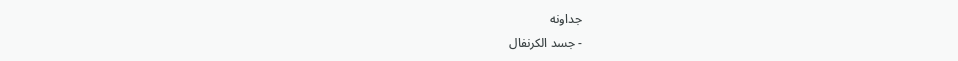جداونه
- جسد الكرنفال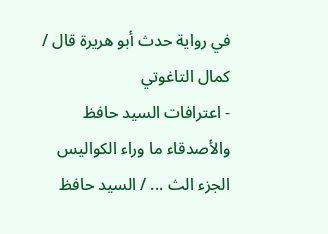في رواية حدث أبو هريرة قال / كمال التاغوتي
- اعترافات السيد حافظ والأصدقاء ما وراء الكواليس الجزء الث ... / السيد حافظ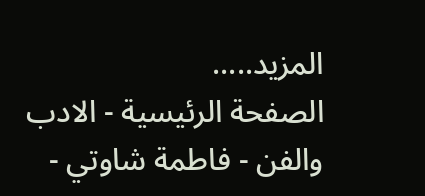المزيد.....
الصفحة الرئيسية - الادب والفن - فاطمة شاوتي -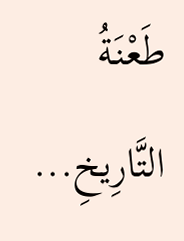طَعْنَةُ التَّارِيخِ...